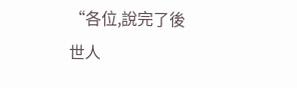“各位,說完了後世人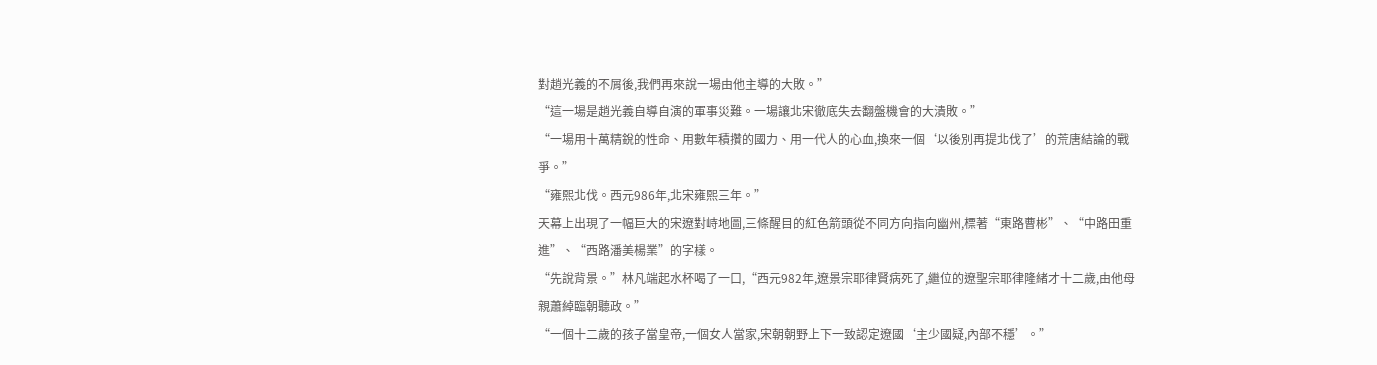對趙光義的不屑後,我們再來說一場由他主導的大敗。”
“這一場是趙光義自導自演的軍事災難。一場讓北宋徹底失去翻盤機會的大潰敗。”
“一場用十萬精銳的性命、用數年積攢的國力、用一代人的心血,換來一個‘以後別再提北伐了’的荒唐結論的戰爭。”
“雍熙北伐。西元986年,北宋雍熙三年。”
天幕上出現了一幅巨大的宋遼對峙地圖,三條醒目的紅色箭頭從不同方向指向幽州,標著“東路曹彬”、“中路田重進”、“西路潘美楊業”的字樣。
“先說背景。”林凡端起水杯喝了一口,“西元982年,遼景宗耶律賢病死了,繼位的遼聖宗耶律隆緒才十二歲,由他母親蕭綽臨朝聽政。”
“一個十二歲的孩子當皇帝,一個女人當家,宋朝朝野上下一致認定遼國‘主少國疑,內部不穩’。”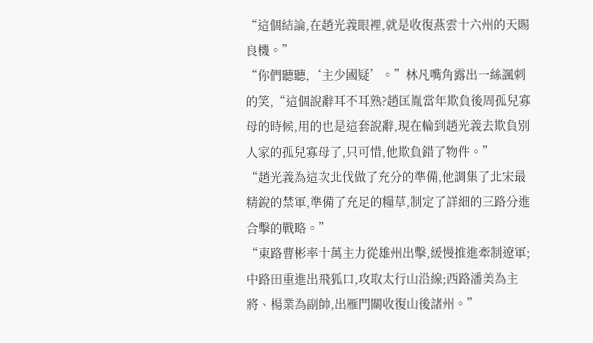“這個結論,在趙光義眼裡,就是收復燕雲十六州的天賜良機。”
“你們聽聽,‘主少國疑’。”林凡嘴角露出一絲諷刺的笑,“這個說辭耳不耳熟?趙匡胤當年欺負後周孤兒寡母的時候,用的也是這套說辭,現在輪到趙光義去欺負別人家的孤兒寡母了,只可惜,他欺負錯了物件。”
“趙光義為這次北伐做了充分的準備,他調集了北宋最精銳的禁軍,準備了充足的糧草,制定了詳細的三路分進合擊的戰略。”
“東路曹彬率十萬主力從雄州出擊,緩慢推進牽制遼軍;中路田重進出飛狐口,攻取太行山沿線;西路潘美為主將、楊業為副帥,出雁門關收復山後諸州。”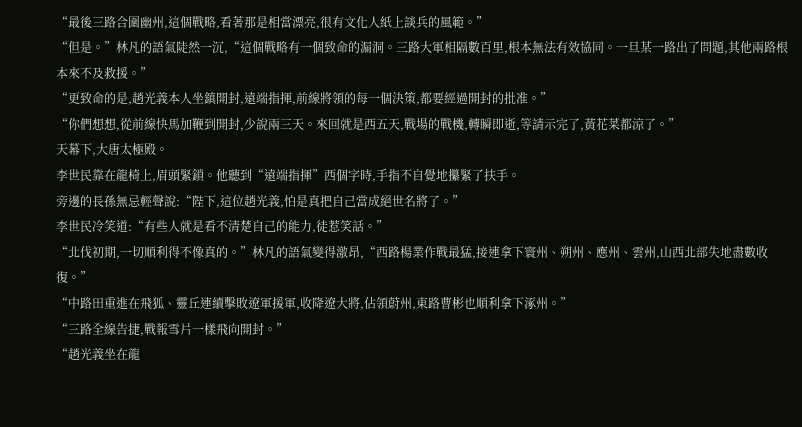“最後三路合圍幽州,這個戰略,看著那是相當漂亮,很有文化人紙上談兵的風範。”
“但是。”林凡的語氣陡然一沉,“這個戰略有一個致命的漏洞。三路大軍相隔數百里,根本無法有效協同。一旦某一路出了問題,其他兩路根本來不及救援。”
“更致命的是,趙光義本人坐鎮開封,遠端指揮,前線將領的每一個決策,都要經過開封的批准。”
“你們想想,從前線快馬加鞭到開封,少說兩三天。來回就是西五天,戰場的戰機,轉瞬即逝,等請示完了,黃花菜都涼了。”
天幕下,大唐太極殿。
李世民靠在龍椅上,眉頭緊鎖。他聽到“遠端指揮”西個字時,手指不自覺地攥緊了扶手。
旁邊的長孫無忌輕聲說:“陛下,這位趙光義,怕是真把自己當成絕世名將了。”
李世民冷笑道:“有些人就是看不清楚自己的能力,徒惹笑話。”
“北伐初期,一切順利得不像真的。”林凡的語氣變得激昂,“西路楊業作戰最猛,接連拿下寰州、朔州、應州、雲州,山西北部失地盡數收復。”
“中路田重進在飛狐、靈丘連續擊敗遼軍援軍,收降遼大將,佔領蔚州,東路曹彬也順利拿下涿州。”
“三路全線告捷,戰報雪片一樣飛向開封。”
“趙光義坐在龍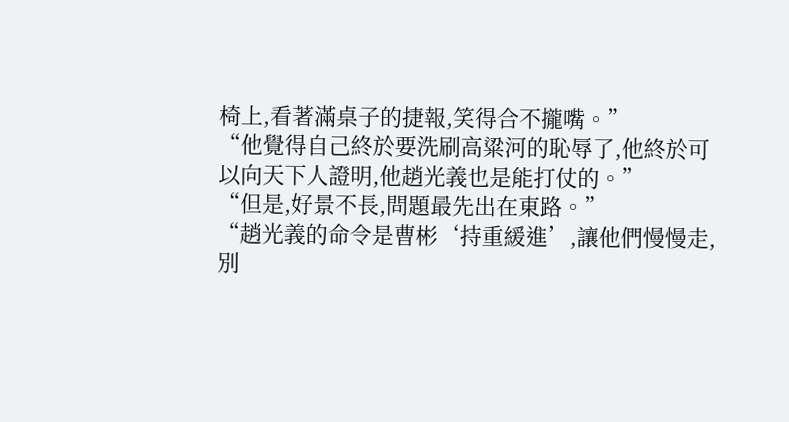椅上,看著滿桌子的捷報,笑得合不攏嘴。”
“他覺得自己終於要洗刷高粱河的恥辱了,他終於可以向天下人證明,他趙光義也是能打仗的。”
“但是,好景不長,問題最先出在東路。”
“趙光義的命令是曹彬‘持重緩進’,讓他們慢慢走,別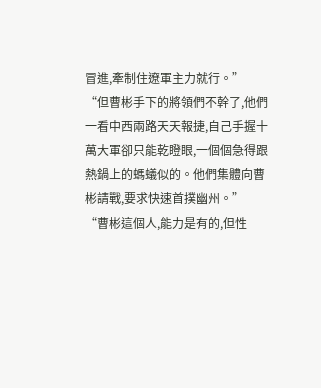冒進,牽制住遼軍主力就行。”
“但曹彬手下的將領們不幹了,他們一看中西兩路天天報捷,自己手握十萬大軍卻只能乾瞪眼,一個個急得跟熱鍋上的螞蟻似的。他們集體向曹彬請戰,要求快速首撲幽州。”
“曹彬這個人,能力是有的,但性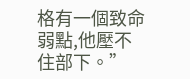格有一個致命弱點,他壓不住部下。”